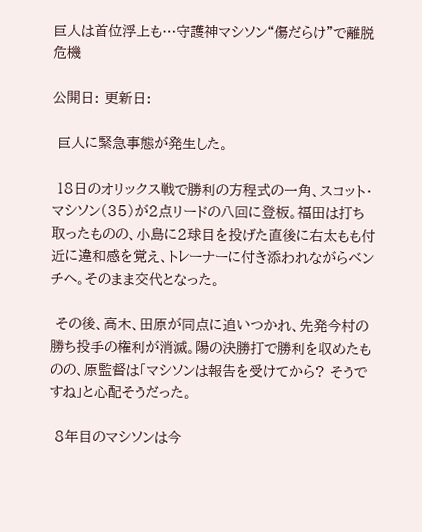巨人は首位浮上も…守護神マシソン“傷だらけ”で離脱危機

公開日: 更新日:

 巨人に緊急事態が発生した。

 18日のオリックス戦で勝利の方程式の一角、スコット・マシソン(35)が2点リードの八回に登板。福田は打ち取ったものの、小島に2球目を投げた直後に右太もも付近に違和感を覚え、トレーナーに付き添われながらベンチへ。そのまま交代となった。

 その後、高木、田原が同点に追いつかれ、先発今村の勝ち投手の権利が消滅。陽の決勝打で勝利を収めたものの、原監督は「マシソンは報告を受けてから? そうですね」と心配そうだった。

 8年目のマシソンは今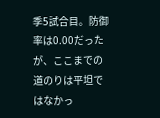季5試合目。防御率は0.00だったが、ここまでの道のりは平坦ではなかっ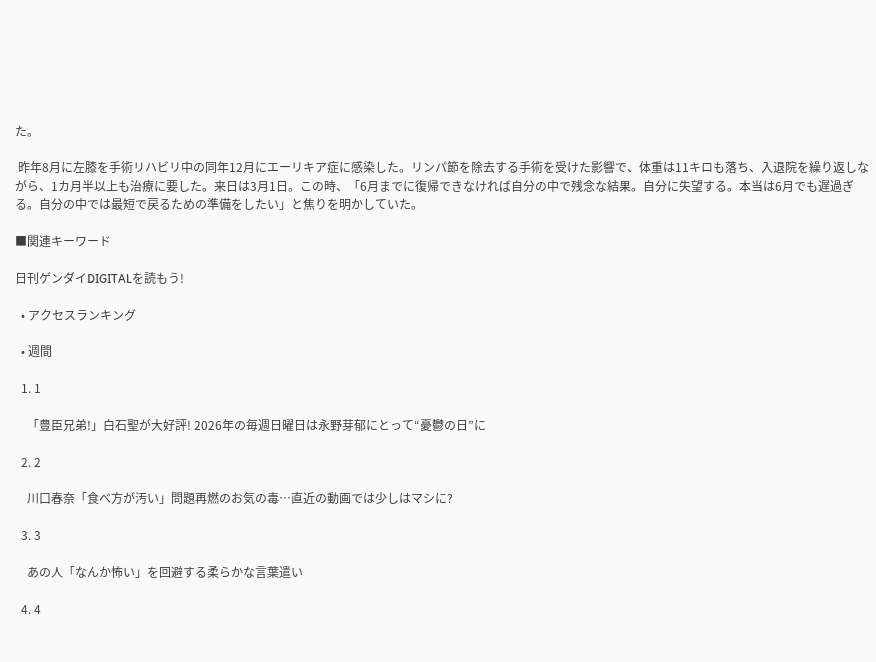た。

 昨年8月に左膝を手術リハビリ中の同年12月にエーリキア症に感染した。リンパ節を除去する手術を受けた影響で、体重は11キロも落ち、入退院を繰り返しながら、1カ月半以上も治療に要した。来日は3月1日。この時、「6月までに復帰できなければ自分の中で残念な結果。自分に失望する。本当は6月でも遅過ぎる。自分の中では最短で戻るための準備をしたい」と焦りを明かしていた。

■関連キーワード

日刊ゲンダイDIGITALを読もう!

  • アクセスランキング

  • 週間

  1. 1

    「豊臣兄弟!」白石聖が大好評! 2026年の毎週日曜日は永野芽郁にとって“憂鬱の日”に

  2. 2

    川口春奈「食べ方が汚い」問題再燃のお気の毒…直近の動画では少しはマシに?

  3. 3

    あの人「なんか怖い」を回避する柔らかな言葉遣い

  4. 4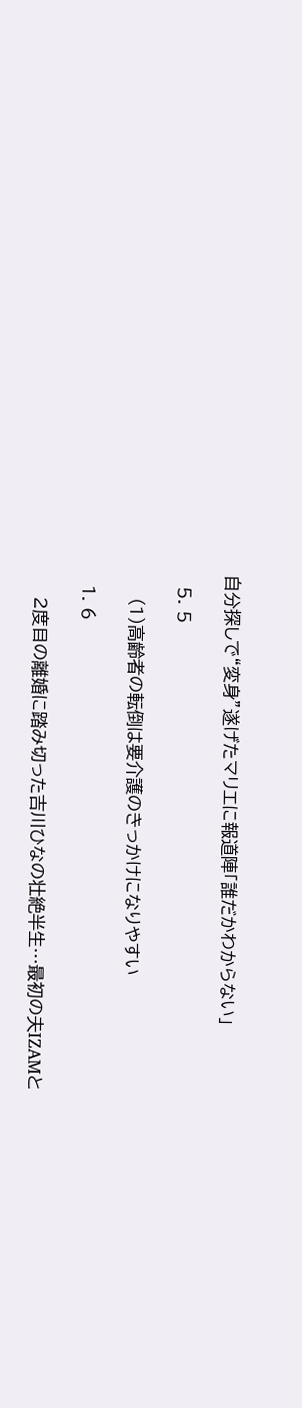自分探しで“変身”遂げたマリエに報道陣「誰だかわからない」

  5. 5

    (1)高齢者の転倒は要介護のきっかけになりやすい

  1. 6

    2度目の離婚に踏み切った吉川ひなの壮絶半生…最初の夫IZAMと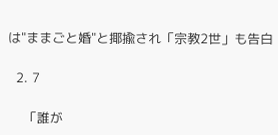は"ままごと婚"と揶揄され「宗教2世」も告白

  2. 7

    「誰が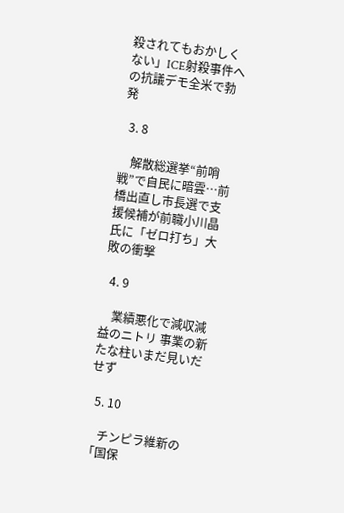殺されてもおかしくない」ICE射殺事件への抗議デモ全米で勃発

  3. 8

    解散総選挙“前哨戦”で自民に暗雲…前橋出直し市長選で支援候補が前職小川晶氏に「ゼロ打ち」大敗の衝撃

  4. 9

    業績悪化で減収減益のニトリ 事業の新たな柱いまだ見いだせず

  5. 10

    チンピラ維新の「国保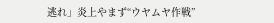逃れ」炎上やまず“ウヤムヤ作戦”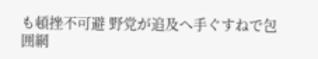も頓挫不可避 野党が追及へ手ぐすねで包囲網